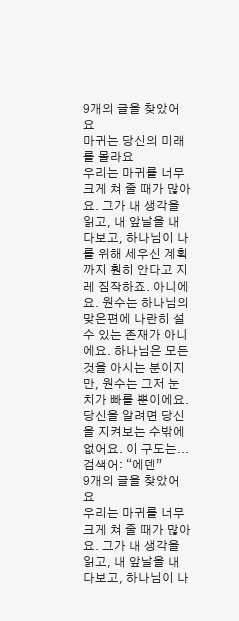9개의 글을 찾았어요
마귀는 당신의 미래를 몰라요
우리는 마귀를 너무 크게 쳐 줄 때가 많아요. 그가 내 생각을 읽고, 내 앞날을 내다보고, 하나님이 나를 위해 세우신 계획까지 훤히 안다고 지레 짐작하죠. 아니에요. 원수는 하나님의 맞은편에 나란히 설 수 있는 존재가 아니에요. 하나님은 모든 것을 아시는 분이지만, 원수는 그저 눈치가 빠를 뿐이에요. 당신을 알려면 당신을 지켜보는 수밖에 없어요. 이 구도는...
검색어: “에덴”
9개의 글을 찾았어요
우리는 마귀를 너무 크게 쳐 줄 때가 많아요. 그가 내 생각을 읽고, 내 앞날을 내다보고, 하나님이 나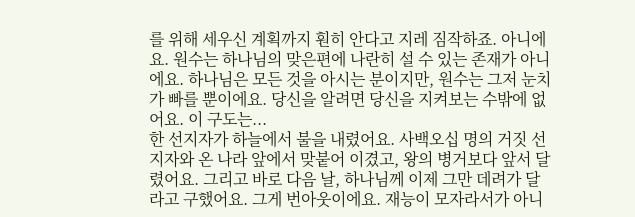를 위해 세우신 계획까지 훤히 안다고 지레 짐작하죠. 아니에요. 원수는 하나님의 맞은편에 나란히 설 수 있는 존재가 아니에요. 하나님은 모든 것을 아시는 분이지만, 원수는 그저 눈치가 빠를 뿐이에요. 당신을 알려면 당신을 지켜보는 수밖에 없어요. 이 구도는...
한 선지자가 하늘에서 불을 내렸어요. 사백오십 명의 거짓 선지자와 온 나라 앞에서 맞붙어 이겼고, 왕의 병거보다 앞서 달렸어요. 그리고 바로 다음 날, 하나님께 이제 그만 데려가 달라고 구했어요. 그게 번아웃이에요. 재능이 모자라서가 아니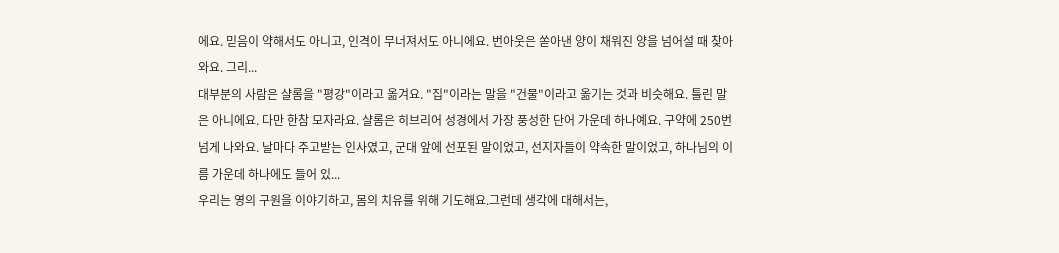에요. 믿음이 약해서도 아니고, 인격이 무너져서도 아니에요. 번아웃은 쏟아낸 양이 채워진 양을 넘어설 때 찾아와요. 그리...
대부분의 사람은 샬롬을 "평강"이라고 옮겨요. "집"이라는 말을 "건물"이라고 옮기는 것과 비슷해요. 틀린 말은 아니에요. 다만 한참 모자라요. 샬롬은 히브리어 성경에서 가장 풍성한 단어 가운데 하나예요. 구약에 250번 넘게 나와요. 날마다 주고받는 인사였고, 군대 앞에 선포된 말이었고, 선지자들이 약속한 말이었고, 하나님의 이름 가운데 하나에도 들어 있...
우리는 영의 구원을 이야기하고, 몸의 치유를 위해 기도해요.그런데 생각에 대해서는,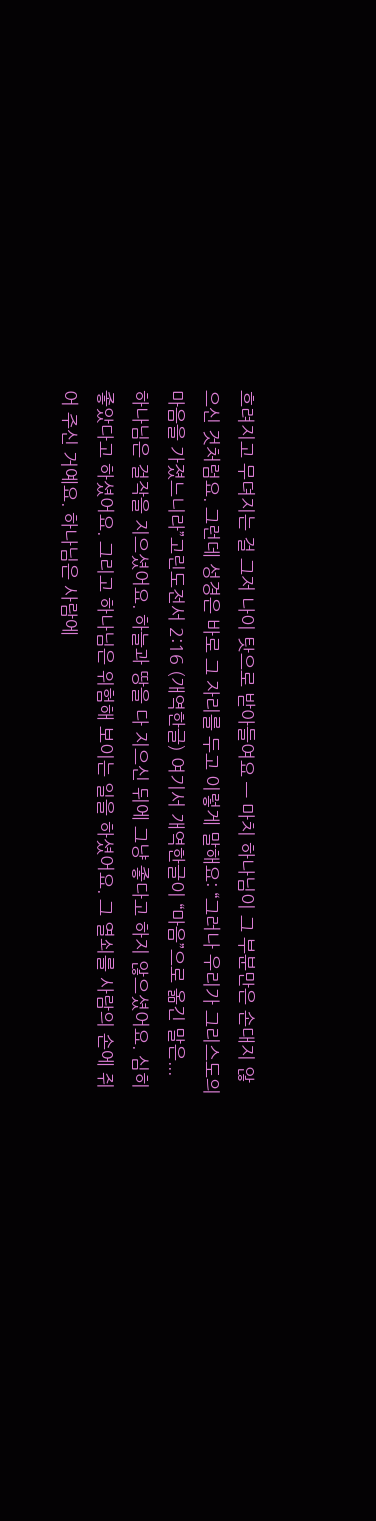흐려지고 무뎌지는 걸 그저 나이 탓으로 받아들여요 — 마치 하나님이 그 부분만은 손대지 않으신 것처럼요. 그런데 성경은 바로 그 자리를 두고 이렇게 말해요: “그러나 우리가 그리스도의 마음을 가졌느니라”고린도전서 2:16 (개역한글) 여기서 개역한글이 “마음”으로 옮긴 말은...
하나님은 걸작을 지으셨어요. 하늘과 땅을 다 지으신 뒤에 그냥 좋다고 하지 않으셨어요. 심히 좋았다고 하셨어요. 그리고 하나님은 위험해 보이는 일을 하셨어요. 그 열쇠를 사람의 손에 쥐어 주신 거예요. 하나님은 사람에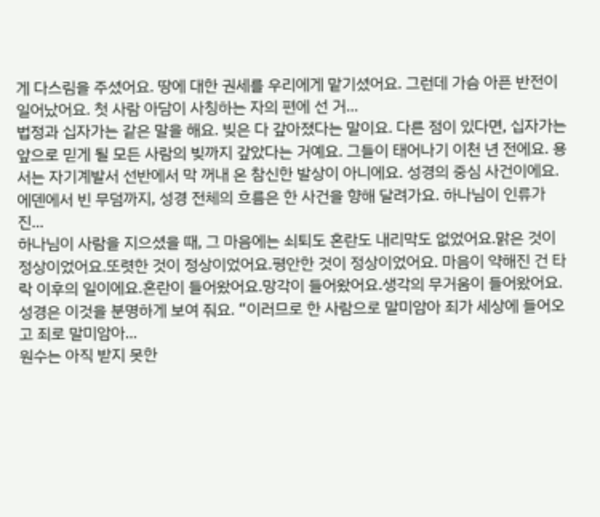게 다스림을 주셨어요. 땅에 대한 권세를 우리에게 맡기셨어요. 그런데 가슴 아픈 반전이 일어났어요. 첫 사람 아담이 사칭하는 자의 편에 선 거...
법정과 십자가는 같은 말을 해요. 빚은 다 갚아졌다는 말이요. 다른 점이 있다면, 십자가는 앞으로 믿게 될 모든 사람의 빚까지 갚았다는 거예요. 그들이 태어나기 이천 년 전에요. 용서는 자기계발서 선반에서 막 꺼내 온 참신한 발상이 아니에요. 성경의 중심 사건이에요. 에덴에서 빈 무덤까지, 성경 전체의 흐름은 한 사건을 향해 달려가요. 하나님이 인류가 진...
하나님이 사람을 지으셨을 때, 그 마음에는 쇠퇴도 혼란도 내리막도 없었어요.맑은 것이 정상이었어요.또렷한 것이 정상이었어요.평안한 것이 정상이었어요. 마음이 약해진 건 타락 이후의 일이에요.혼란이 들어왔어요.망각이 들어왔어요.생각의 무거움이 들어왔어요. 성경은 이것을 분명하게 보여 줘요. “이러므로 한 사람으로 말미암아 죄가 세상에 들어오고 죄로 말미암아...
원수는 아직 받지 못한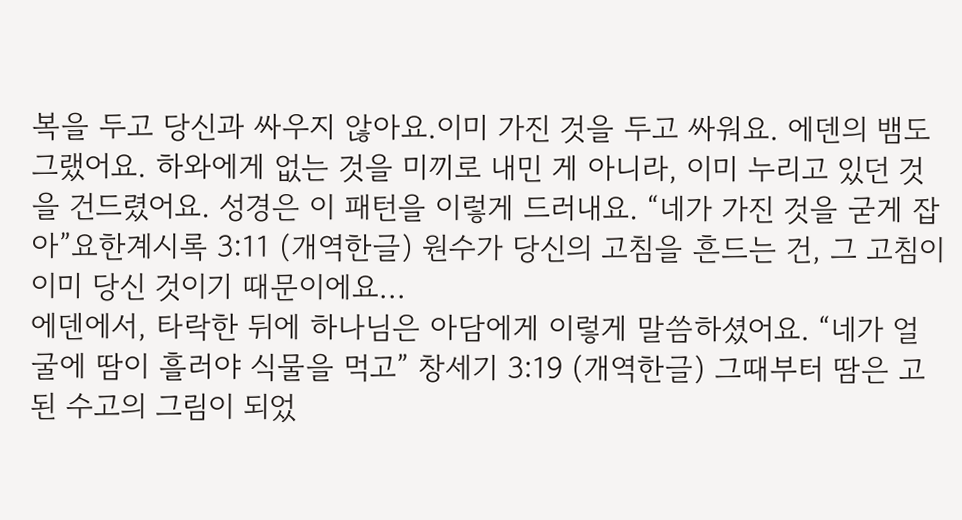복을 두고 당신과 싸우지 않아요.이미 가진 것을 두고 싸워요. 에덴의 뱀도 그랬어요. 하와에게 없는 것을 미끼로 내민 게 아니라, 이미 누리고 있던 것을 건드렸어요. 성경은 이 패턴을 이렇게 드러내요. “네가 가진 것을 굳게 잡아”요한계시록 3:11 (개역한글) 원수가 당신의 고침을 흔드는 건, 그 고침이 이미 당신 것이기 때문이에요...
에덴에서, 타락한 뒤에 하나님은 아담에게 이렇게 말씀하셨어요. “네가 얼굴에 땀이 흘러야 식물을 먹고” 창세기 3:19 (개역한글) 그때부터 땀은 고된 수고의 그림이 되었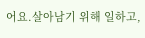어요.살아남기 위해 일하고,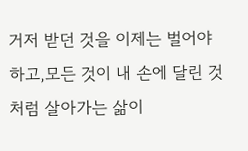거저 받던 것을 이제는 벌어야 하고,모든 것이 내 손에 달린 것처럼 살아가는 삶이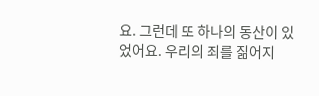요. 그런데 또 하나의 동산이 있었어요. 우리의 죄를 짊어지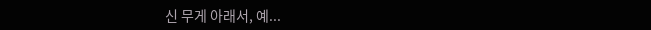신 무게 아래서, 예...